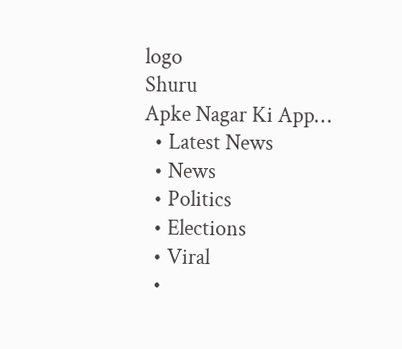logo
Shuru
Apke Nagar Ki App…
  • Latest News
  • News
  • Politics
  • Elections
  • Viral
  •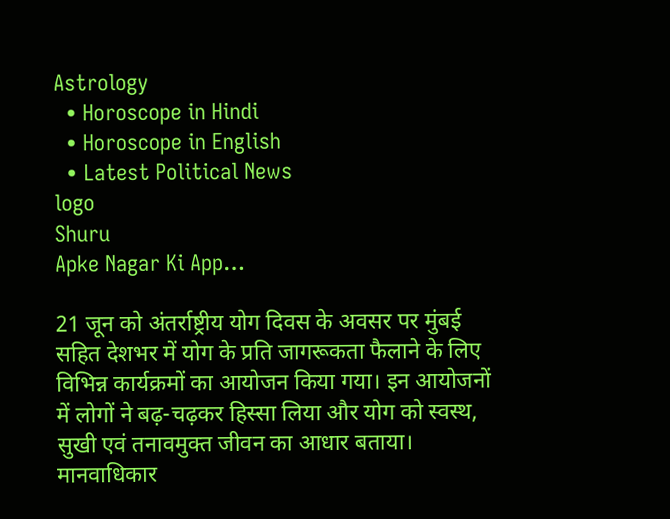Astrology
  • Horoscope in Hindi
  • Horoscope in English
  • Latest Political News
logo
Shuru
Apke Nagar Ki App…

21 जून को अंतर्राष्ट्रीय योग दिवस के अवसर पर मुंबई सहित देशभर में योग के प्रति जागरूकता फैलाने के लिए विभिन्न कार्यक्रमों का आयोजन किया गया। इन आयोजनों में लोगों ने बढ़-चढ़कर हिस्सा लिया और योग को स्वस्थ, सुखी एवं तनावमुक्त जीवन का आधार बताया। मानवाधिकार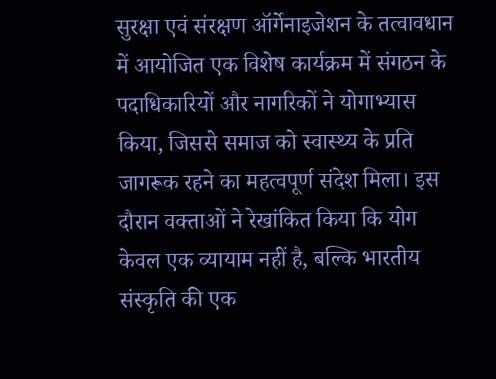सुरक्षा एवं संरक्षण ऑर्गेनाइजेशन के तत्वावधान में आयोजित एक विशेष कार्यक्रम में संगठन के पदाधिकारियों और नागरिकों ने योगाभ्यास किया, जिससे समाज को स्वास्थ्य के प्रति जागरूक रहने का महत्वपूर्ण संदेश मिला। इस दौरान वक्ताओं ने रेखांकित किया कि योग केवल एक व्यायाम नहीं है, बल्कि भारतीय संस्कृति की एक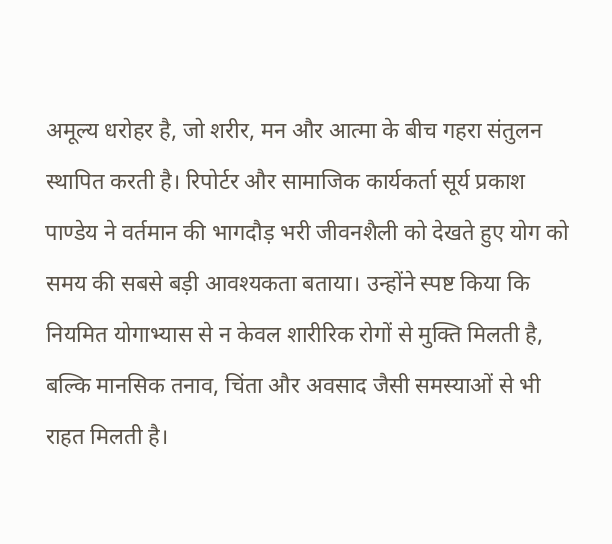अमूल्य धरोहर है, जो शरीर, मन और आत्मा के बीच गहरा संतुलन स्थापित करती है। रिपोर्टर और सामाजिक कार्यकर्ता सूर्य प्रकाश पाण्डेय ने वर्तमान की भागदौड़ भरी जीवनशैली को देखते हुए योग को समय की सबसे बड़ी आवश्यकता बताया। उन्होंने स्पष्ट किया कि नियमित योगाभ्यास से न केवल शारीरिक रोगों से मुक्ति मिलती है, बल्कि मानसिक तनाव, चिंता और अवसाद जैसी समस्याओं से भी राहत मिलती है।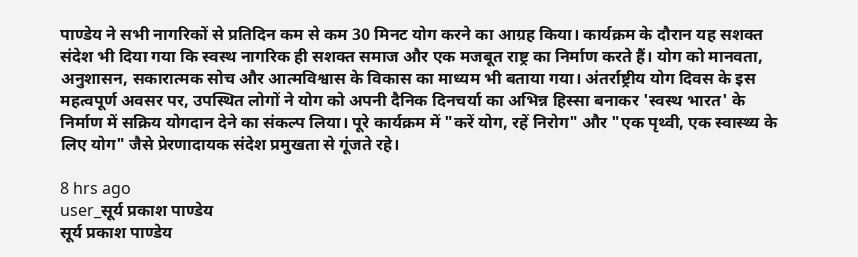पाण्डेय ने सभी नागरिकों से प्रतिदिन कम से कम 30 मिनट योग करने का आग्रह किया। कार्यक्रम के दौरान यह सशक्त संदेश भी दिया गया कि स्वस्थ नागरिक ही सशक्त समाज और एक मजबूत राष्ट्र का निर्माण करते हैं। योग को मानवता, अनुशासन, सकारात्मक सोच और आत्मविश्वास के विकास का माध्यम भी बताया गया। अंतर्राष्ट्रीय योग दिवस के इस महत्वपूर्ण अवसर पर, उपस्थित लोगों ने योग को अपनी दैनिक दिनचर्या का अभिन्न हिस्सा बनाकर 'स्वस्थ भारत' के निर्माण में सक्रिय योगदान देने का संकल्प लिया। पूरे कार्यक्रम में "करें योग, रहें निरोग" और "एक पृथ्वी, एक स्वास्थ्य के लिए योग" जैसे प्रेरणादायक संदेश प्रमुखता से गूंजते रहे।

8 hrs ago
user_सूर्य प्रकाश पाण्डेय
सूर्य प्रकाश पाण्डेय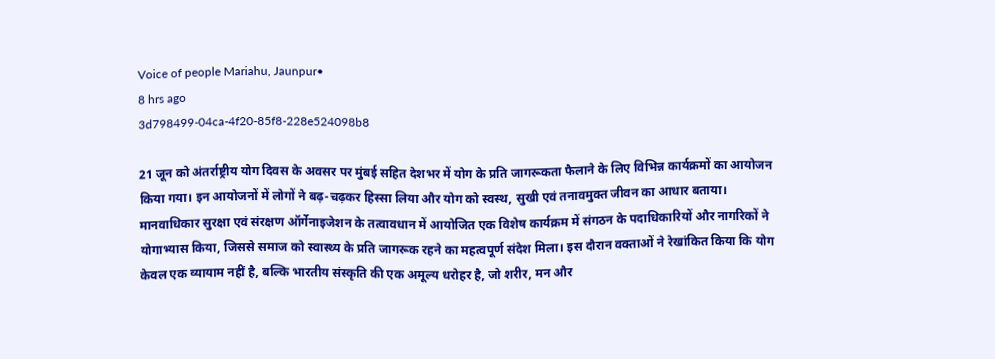Voice of people Mariahu, Jaunpur•
8 hrs ago
3d798499-04ca-4f20-85f8-228e524098b8

21 जून को अंतर्राष्ट्रीय योग दिवस के अवसर पर मुंबई सहित देशभर में योग के प्रति जागरूकता फैलाने के लिए विभिन्न कार्यक्रमों का आयोजन किया गया। इन आयोजनों में लोगों ने बढ़-चढ़कर हिस्सा लिया और योग को स्वस्थ, सुखी एवं तनावमुक्त जीवन का आधार बताया। मानवाधिकार सुरक्षा एवं संरक्षण ऑर्गेनाइजेशन के तत्वावधान में आयोजित एक विशेष कार्यक्रम में संगठन के पदाधिकारियों और नागरिकों ने योगाभ्यास किया, जिससे समाज को स्वास्थ्य के प्रति जागरूक रहने का महत्वपूर्ण संदेश मिला। इस दौरान वक्ताओं ने रेखांकित किया कि योग केवल एक व्यायाम नहीं है, बल्कि भारतीय संस्कृति की एक अमूल्य धरोहर है, जो शरीर, मन और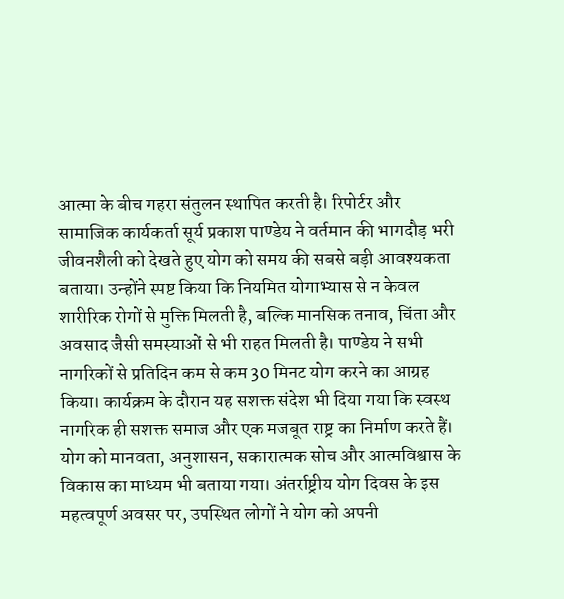आत्मा के बीच गहरा संतुलन स्थापित करती है। रिपोर्टर और सामाजिक कार्यकर्ता सूर्य प्रकाश पाण्डेय ने वर्तमान की भागदौड़ भरी जीवनशैली को देखते हुए योग को समय की सबसे बड़ी आवश्यकता बताया। उन्होंने स्पष्ट किया कि नियमित योगाभ्यास से न केवल शारीरिक रोगों से मुक्ति मिलती है, बल्कि मानसिक तनाव, चिंता और अवसाद जैसी समस्याओं से भी राहत मिलती है। पाण्डेय ने सभी नागरिकों से प्रतिदिन कम से कम 30 मिनट योग करने का आग्रह किया। कार्यक्रम के दौरान यह सशक्त संदेश भी दिया गया कि स्वस्थ नागरिक ही सशक्त समाज और एक मजबूत राष्ट्र का निर्माण करते हैं। योग को मानवता, अनुशासन, सकारात्मक सोच और आत्मविश्वास के विकास का माध्यम भी बताया गया। अंतर्राष्ट्रीय योग दिवस के इस महत्वपूर्ण अवसर पर, उपस्थित लोगों ने योग को अपनी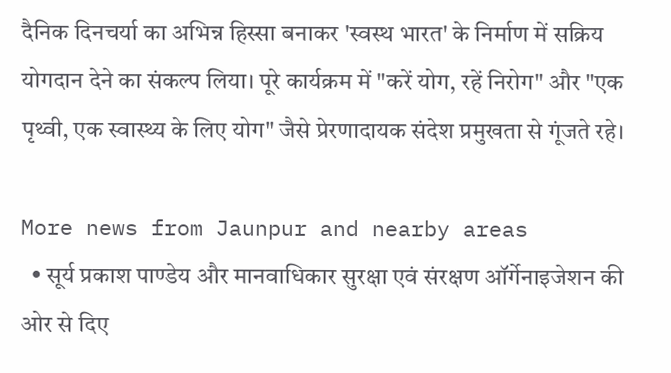दैनिक दिनचर्या का अभिन्न हिस्सा बनाकर 'स्वस्थ भारत' के निर्माण में सक्रिय योगदान देने का संकल्प लिया। पूरे कार्यक्रम में "करें योग, रहें निरोग" और "एक पृथ्वी, एक स्वास्थ्य के लिए योग" जैसे प्रेरणादायक संदेश प्रमुखता से गूंजते रहे।

More news from Jaunpur and nearby areas
  • सूर्य प्रकाश पाण्डेय और मानवाधिकार सुरक्षा एवं संरक्षण ऑर्गेनाइजेशन की ओर से दिए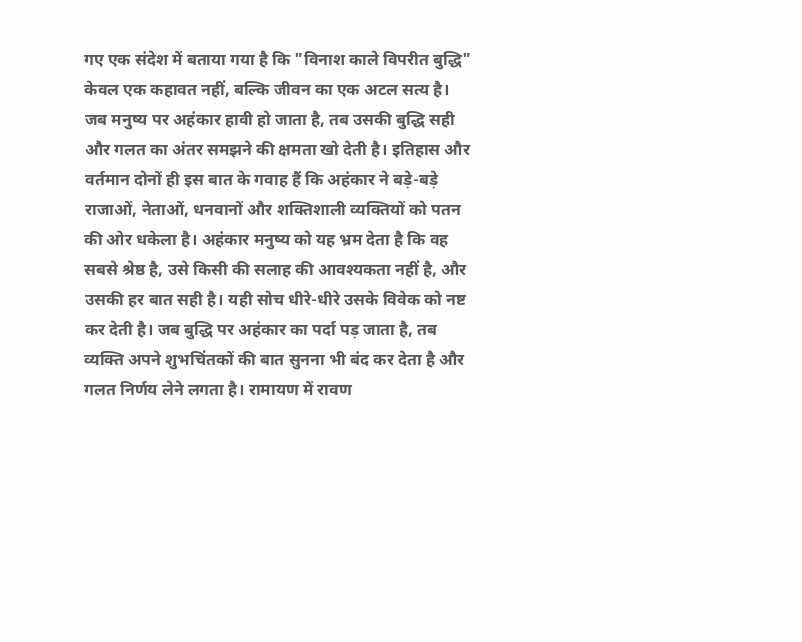गए एक संदेश में बताया गया है कि "विनाश काले विपरीत बुद्धि" केवल एक कहावत नहीं, बल्कि जीवन का एक अटल सत्य है। जब मनुष्य पर अहंकार हावी हो जाता है, तब उसकी बुद्धि सही और गलत का अंतर समझने की क्षमता खो देती है। इतिहास और वर्तमान दोनों ही इस बात के गवाह हैं कि अहंकार ने बड़े-बड़े राजाओं, नेताओं, धनवानों और शक्तिशाली व्यक्तियों को पतन की ओर धकेला है। अहंकार मनुष्य को यह भ्रम देता है कि वह सबसे श्रेष्ठ है, उसे किसी की सलाह की आवश्यकता नहीं है, और उसकी हर बात सही है। यही सोच धीरे-धीरे उसके विवेक को नष्ट कर देती है। जब बुद्धि पर अहंकार का पर्दा पड़ जाता है, तब व्यक्ति अपने शुभचिंतकों की बात सुनना भी बंद कर देता है और गलत निर्णय लेने लगता है। रामायण में रावण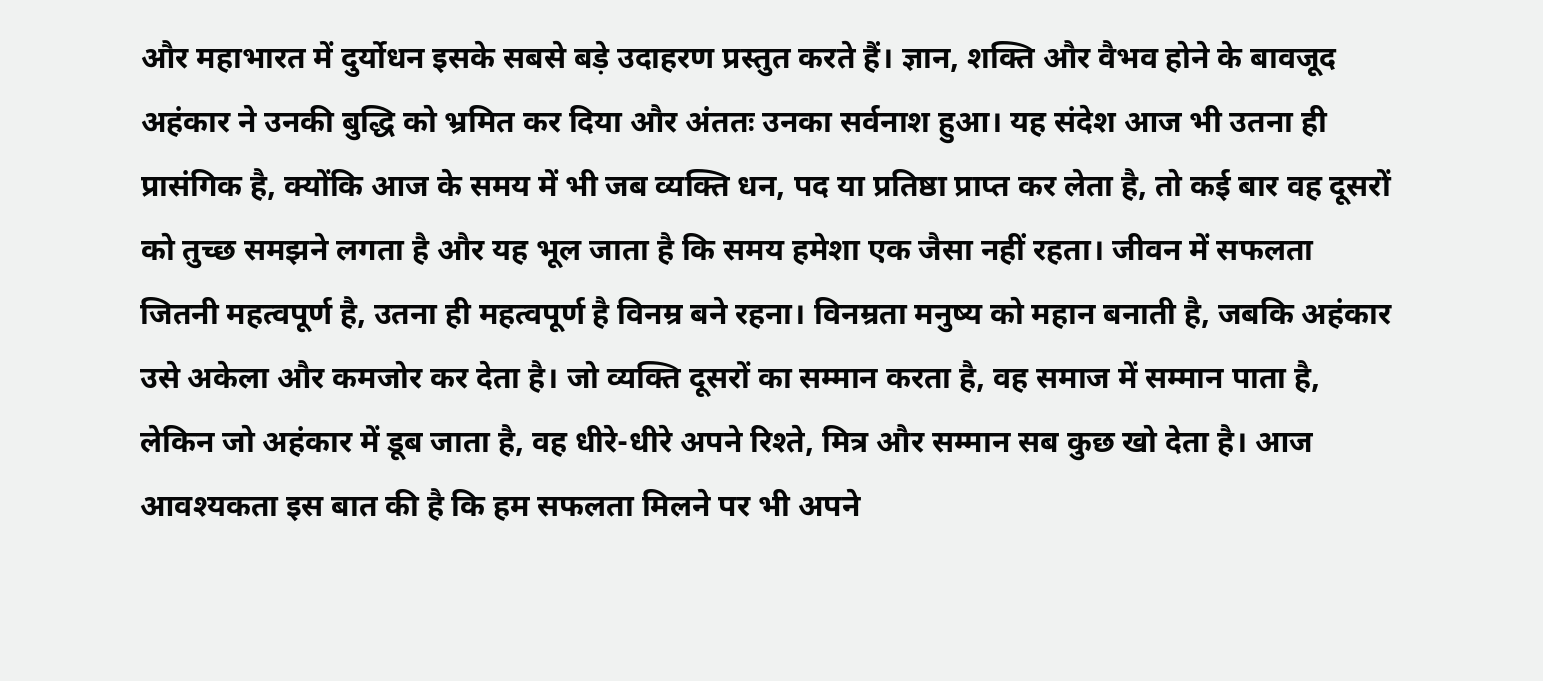और महाभारत में दुर्योधन इसके सबसे बड़े उदाहरण प्रस्तुत करते हैं। ज्ञान, शक्ति और वैभव होने के बावजूद अहंकार ने उनकी बुद्धि को भ्रमित कर दिया और अंततः उनका सर्वनाश हुआ। यह संदेश आज भी उतना ही प्रासंगिक है, क्योंकि आज के समय में भी जब व्यक्ति धन, पद या प्रतिष्ठा प्राप्त कर लेता है, तो कई बार वह दूसरों को तुच्छ समझने लगता है और यह भूल जाता है कि समय हमेशा एक जैसा नहीं रहता। जीवन में सफलता जितनी महत्वपूर्ण है, उतना ही महत्वपूर्ण है विनम्र बने रहना। विनम्रता मनुष्य को महान बनाती है, जबकि अहंकार उसे अकेला और कमजोर कर देता है। जो व्यक्ति दूसरों का सम्मान करता है, वह समाज में सम्मान पाता है, लेकिन जो अहंकार में डूब जाता है, वह धीरे-धीरे अपने रिश्ते, मित्र और सम्मान सब कुछ खो देता है। आज आवश्यकता इस बात की है कि हम सफलता मिलने पर भी अपने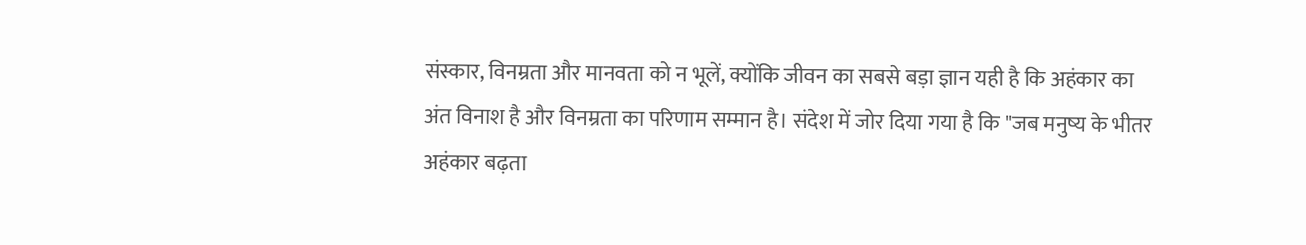संस्कार, विनम्रता और मानवता को न भूलें, क्योंकि जीवन का सबसे बड़ा ज्ञान यही है कि अहंकार का अंत विनाश है और विनम्रता का परिणाम सम्मान है। संदेश में जोर दिया गया है कि "जब मनुष्य के भीतर अहंकार बढ़ता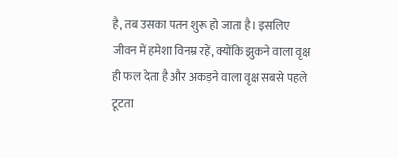है, तब उसका पतन शुरू हो जाता है। इसलिए जीवन में हमेशा विनम्र रहें, क्योंकि झुकने वाला वृक्ष ही फल देता है और अकड़ने वाला वृक्ष सबसे पहले टूटता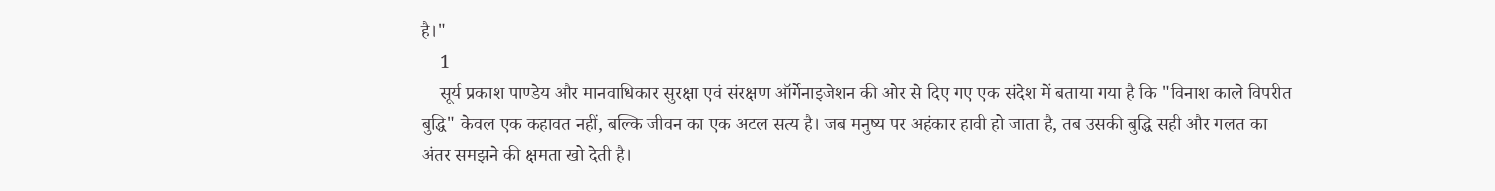है।"
    1
    सूर्य प्रकाश पाण्डेय और मानवाधिकार सुरक्षा एवं संरक्षण ऑर्गेनाइजेशन की ओर से दिए गए एक संदेश में बताया गया है कि "विनाश काले विपरीत बुद्धि" केवल एक कहावत नहीं, बल्कि जीवन का एक अटल सत्य है। जब मनुष्य पर अहंकार हावी हो जाता है, तब उसकी बुद्धि सही और गलत का अंतर समझने की क्षमता खो देती है।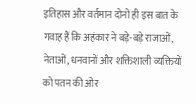इतिहास और वर्तमान दोनों ही इस बात के गवाह हैं कि अहंकार ने बड़े-बड़े राजाओं, नेताओं, धनवानों और शक्तिशाली व्यक्तियों को पतन की ओर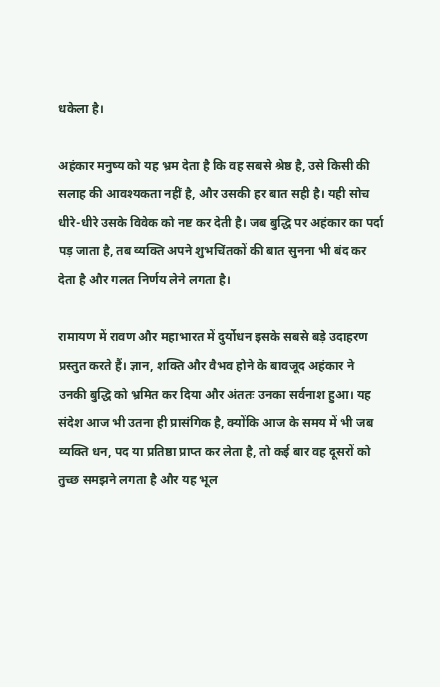धकेला है।

अहंकार मनुष्य को यह भ्रम देता है कि वह सबसे श्रेष्ठ है, उसे किसी की सलाह की आवश्यकता नहीं है, और उसकी हर बात सही है। यही सोच धीरे-धीरे उसके विवेक को नष्ट कर देती है। जब बुद्धि पर अहंकार का पर्दा पड़ जाता है, तब व्यक्ति अपने शुभचिंतकों की बात सुनना भी बंद कर देता है और गलत निर्णय लेने लगता है।

रामायण में रावण और महाभारत में दुर्योधन इसके सबसे बड़े उदाहरण प्रस्तुत करते हैं। ज्ञान, शक्ति और वैभव होने के बावजूद अहंकार ने उनकी बुद्धि को भ्रमित कर दिया और अंततः उनका सर्वनाश हुआ। यह संदेश आज भी उतना ही प्रासंगिक है, क्योंकि आज के समय में भी जब व्यक्ति धन, पद या प्रतिष्ठा प्राप्त कर लेता है, तो कई बार वह दूसरों को तुच्छ समझने लगता है और यह भूल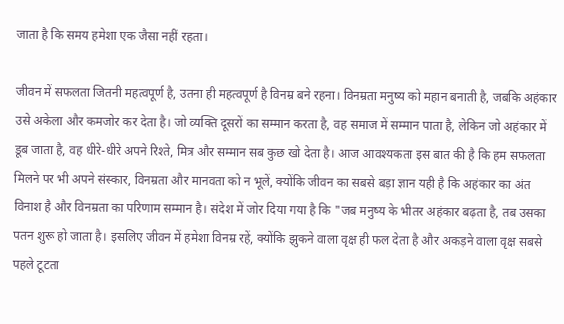जाता है कि समय हमेशा एक जैसा नहीं रहता।

जीवन में सफलता जितनी महत्वपूर्ण है, उतना ही महत्वपूर्ण है विनम्र बने रहना। विनम्रता मनुष्य को महान बनाती है, जबकि अहंकार उसे अकेला और कमजोर कर देता है। जो व्यक्ति दूसरों का सम्मान करता है, वह समाज में सम्मान पाता है, लेकिन जो अहंकार में डूब जाता है, वह धीरे-धीरे अपने रिश्ते, मित्र और सम्मान सब कुछ खो देता है। आज आवश्यकता इस बात की है कि हम सफलता मिलने पर भी अपने संस्कार, विनम्रता और मानवता को न भूलें, क्योंकि जीवन का सबसे बड़ा ज्ञान यही है कि अहंकार का अंत विनाश है और विनम्रता का परिणाम सम्मान है। संदेश में जोर दिया गया है कि "जब मनुष्य के भीतर अहंकार बढ़ता है, तब उसका पतन शुरू हो जाता है। इसलिए जीवन में हमेशा विनम्र रहें, क्योंकि झुकने वाला वृक्ष ही फल देता है और अकड़ने वाला वृक्ष सबसे पहले टूटता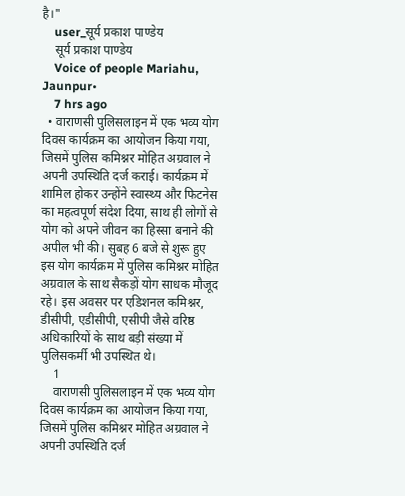है।"
    user_सूर्य प्रकाश पाण्डेय
    सूर्य प्रकाश पाण्डेय
    Voice of people Mariahu, Jaunpur•
    7 hrs ago
  • वाराणसी पुलिसलाइन में एक भव्य योग दिवस कार्यक्रम का आयोजन किया गया, जिसमें पुलिस कमिश्नर मोहित अग्रवाल ने अपनी उपस्थिति दर्ज कराई। कार्यक्रम में शामिल होकर उन्होंने स्वास्थ्य और फिटनेस का महत्वपूर्ण संदेश दिया, साथ ही लोगों से योग को अपने जीवन का हिस्सा बनाने की अपील भी की। सुबह 6 बजे से शुरू हुए इस योग कार्यक्रम में पुलिस कमिश्नर मोहित अग्रवाल के साथ सैकड़ों योग साधक मौजूद रहे। इस अवसर पर एडिशनल कमिश्नर, डीसीपी, एडीसीपी, एसीपी जैसे वरिष्ठ अधिकारियों के साथ बड़ी संख्या में पुलिसकर्मी भी उपस्थित थे।
    1
    वाराणसी पुलिसलाइन में एक भव्य योग दिवस कार्यक्रम का आयोजन किया गया, जिसमें पुलिस कमिश्नर मोहित अग्रवाल ने अपनी उपस्थिति दर्ज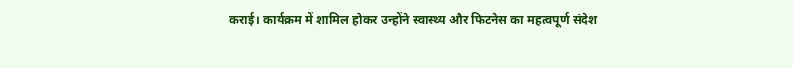कराई। कार्यक्रम में शामिल होकर उन्होंने स्वास्थ्य और फिटनेस का महत्वपूर्ण संदेश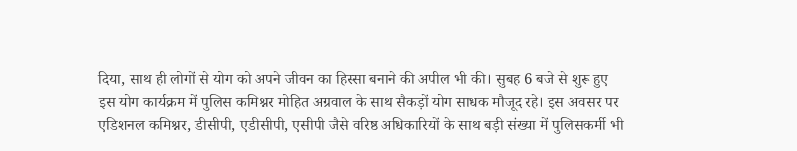दिया, साथ ही लोगों से योग को अपने जीवन का हिस्सा बनाने की अपील भी की। सुबह 6 बजे से शुरू हुए इस योग कार्यक्रम में पुलिस कमिश्नर मोहित अग्रवाल के साथ सैकड़ों योग साधक मौजूद रहे। इस अवसर पर एडिशनल कमिश्नर, डीसीपी, एडीसीपी, एसीपी जैसे वरिष्ठ अधिकारियों के साथ बड़ी संख्या में पुलिसकर्मी भी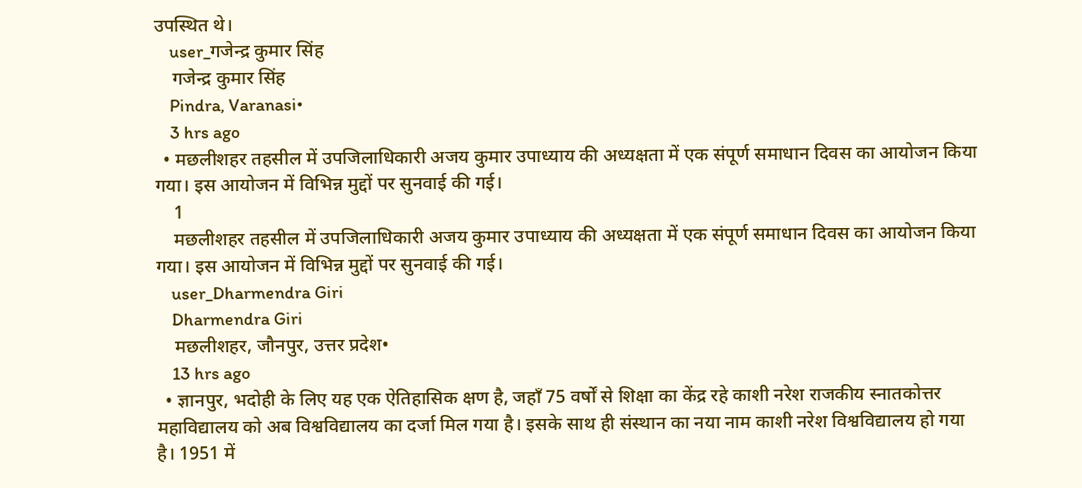उपस्थित थे।
    user_गजेन्द्र कुमार सिंह
    गजेन्द्र कुमार सिंह
    Pindra, Varanasi•
    3 hrs ago
  • मछलीशहर तहसील में उपजिलाधिकारी अजय कुमार उपाध्याय की अध्यक्षता में एक संपूर्ण समाधान दिवस का आयोजन किया गया। इस आयोजन में विभिन्न मुद्दों पर सुनवाई की गई।
    1
    मछलीशहर तहसील में उपजिलाधिकारी अजय कुमार उपाध्याय की अध्यक्षता में एक संपूर्ण समाधान दिवस का आयोजन किया गया। इस आयोजन में विभिन्न मुद्दों पर सुनवाई की गई।
    user_Dharmendra Giri
    Dharmendra Giri
    मछलीशहर, जौनपुर, उत्तर प्रदेश•
    13 hrs ago
  • ज्ञानपुर, भदोही के लिए यह एक ऐतिहासिक क्षण है, जहाँ 75 वर्षों से शिक्षा का केंद्र रहे काशी नरेश राजकीय स्नातकोत्तर महाविद्यालय को अब विश्वविद्यालय का दर्जा मिल गया है। इसके साथ ही संस्थान का नया नाम काशी नरेश विश्वविद्यालय हो गया है। 1951 में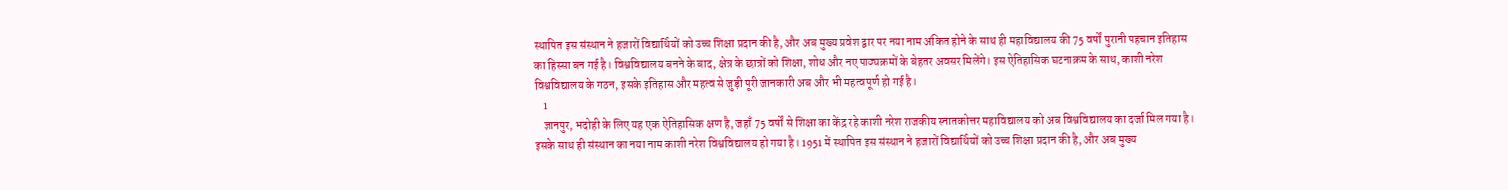स्थापित इस संस्थान ने हजारों विद्यार्थियों को उच्च शिक्षा प्रदान की है, और अब मुख्य प्रवेश द्वार पर नया नाम अंकित होने के साथ ही महाविद्यालय की 75 वर्षों पुरानी पहचान इतिहास का हिस्सा बन गई है। विश्वविद्यालय बनने के बाद, क्षेत्र के छात्रों को शिक्षा, शोध और नए पाठ्यक्रमों के बेहतर अवसर मिलेंगे। इस ऐतिहासिक घटनाक्रम के साथ, काशी नरेश विश्वविद्यालय के गठन, इसके इतिहास और महत्व से जुड़ी पूरी जानकारी अब और भी महत्वपूर्ण हो गई है।
    1
    ज्ञानपुर, भदोही के लिए यह एक ऐतिहासिक क्षण है, जहाँ 75 वर्षों से शिक्षा का केंद्र रहे काशी नरेश राजकीय स्नातकोत्तर महाविद्यालय को अब विश्वविद्यालय का दर्जा मिल गया है। इसके साथ ही संस्थान का नया नाम काशी नरेश विश्वविद्यालय हो गया है। 1951 में स्थापित इस संस्थान ने हजारों विद्यार्थियों को उच्च शिक्षा प्रदान की है, और अब मुख्य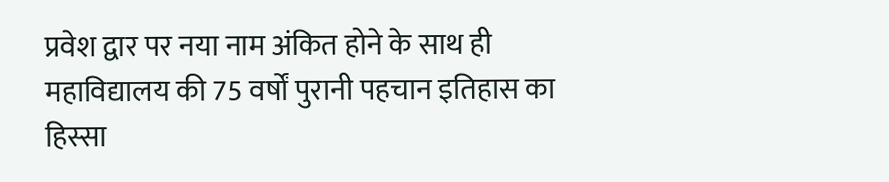प्रवेश द्वार पर नया नाम अंकित होने के साथ ही महाविद्यालय की 75 वर्षों पुरानी पहचान इतिहास का हिस्सा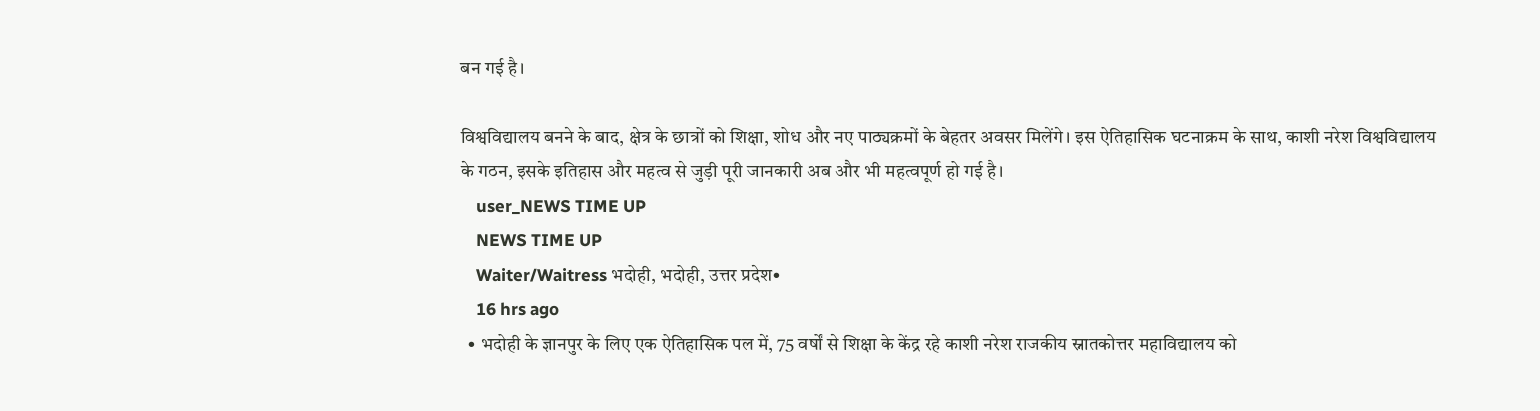बन गई है।

विश्वविद्यालय बनने के बाद, क्षेत्र के छात्रों को शिक्षा, शोध और नए पाठ्यक्रमों के बेहतर अवसर मिलेंगे। इस ऐतिहासिक घटनाक्रम के साथ, काशी नरेश विश्वविद्यालय के गठन, इसके इतिहास और महत्व से जुड़ी पूरी जानकारी अब और भी महत्वपूर्ण हो गई है।
    user_NEWS TIME UP
    NEWS TIME UP
    Waiter/Waitress भदोही, भदोही, उत्तर प्रदेश•
    16 hrs ago
  • भदोही के ज्ञानपुर के लिए एक ऐतिहासिक पल में, 75 वर्षों से शिक्षा के केंद्र रहे काशी नरेश राजकीय स्नातकोत्तर महाविद्यालय को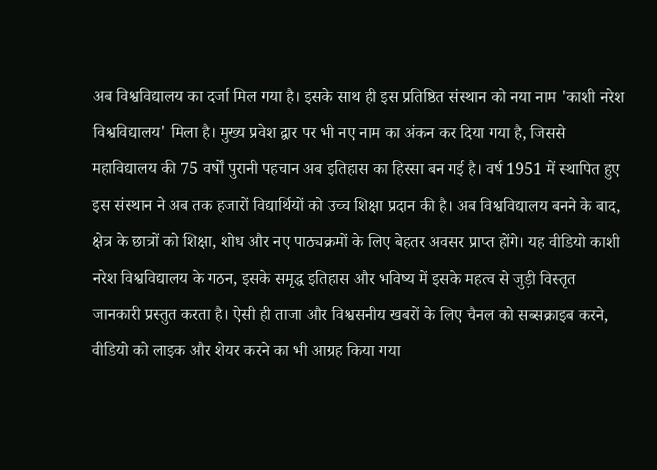अब विश्वविद्यालय का दर्जा मिल गया है। इसके साथ ही इस प्रतिष्ठित संस्थान को नया नाम 'काशी नरेश विश्वविद्यालय' मिला है। मुख्य प्रवेश द्वार पर भी नए नाम का अंकन कर दिया गया है, जिससे महाविद्यालय की 75 वर्षों पुरानी पहचान अब इतिहास का हिस्सा बन गई है। वर्ष 1951 में स्थापित हुए इस संस्थान ने अब तक हजारों विद्यार्थियों को उच्च शिक्षा प्रदान की है। अब विश्वविद्यालय बनने के बाद, क्षेत्र के छात्रों को शिक्षा, शोध और नए पाठ्यक्रमों के लिए बेहतर अवसर प्राप्त होंगे। यह वीडियो काशी नरेश विश्वविद्यालय के गठन, इसके समृद्ध इतिहास और भविष्य में इसके महत्व से जुड़ी विस्तृत जानकारी प्रस्तुत करता है। ऐसी ही ताजा और विश्वसनीय खबरों के लिए चैनल को सब्सक्राइब करने, वीडियो को लाइक और शेयर करने का भी आग्रह किया गया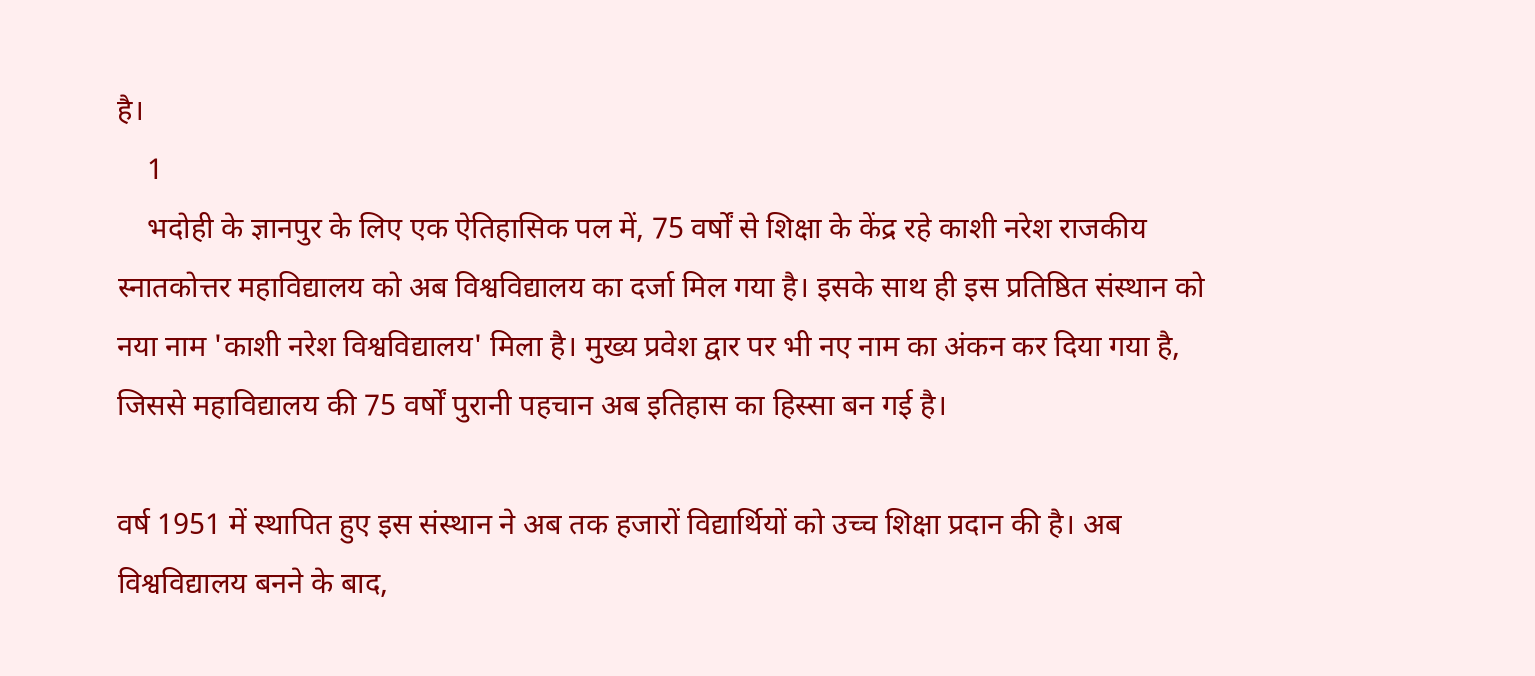है।
    1
    भदोही के ज्ञानपुर के लिए एक ऐतिहासिक पल में, 75 वर्षों से शिक्षा के केंद्र रहे काशी नरेश राजकीय स्नातकोत्तर महाविद्यालय को अब विश्वविद्यालय का दर्जा मिल गया है। इसके साथ ही इस प्रतिष्ठित संस्थान को नया नाम 'काशी नरेश विश्वविद्यालय' मिला है। मुख्य प्रवेश द्वार पर भी नए नाम का अंकन कर दिया गया है, जिससे महाविद्यालय की 75 वर्षों पुरानी पहचान अब इतिहास का हिस्सा बन गई है।

वर्ष 1951 में स्थापित हुए इस संस्थान ने अब तक हजारों विद्यार्थियों को उच्च शिक्षा प्रदान की है। अब विश्वविद्यालय बनने के बाद,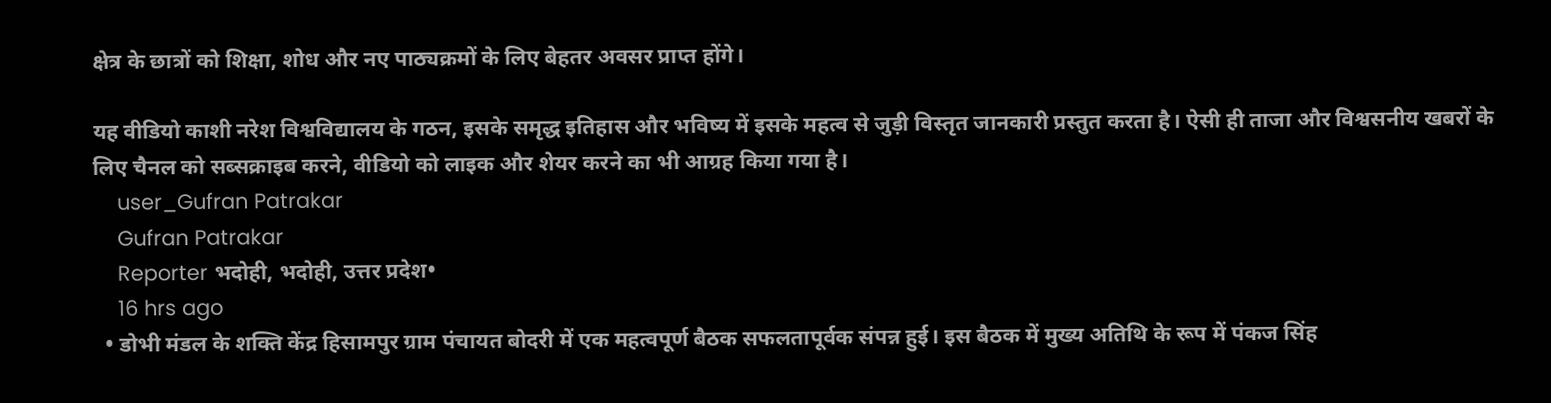क्षेत्र के छात्रों को शिक्षा, शोध और नए पाठ्यक्रमों के लिए बेहतर अवसर प्राप्त होंगे।

यह वीडियो काशी नरेश विश्वविद्यालय के गठन, इसके समृद्ध इतिहास और भविष्य में इसके महत्व से जुड़ी विस्तृत जानकारी प्रस्तुत करता है। ऐसी ही ताजा और विश्वसनीय खबरों के लिए चैनल को सब्सक्राइब करने, वीडियो को लाइक और शेयर करने का भी आग्रह किया गया है।
    user_Gufran Patrakar
    Gufran Patrakar
    Reporter भदोही, भदोही, उत्तर प्रदेश•
    16 hrs ago
  • डोभी मंडल के शक्ति केंद्र हिसामपुर ग्राम पंचायत बोदरी में एक महत्वपूर्ण बैठक सफलतापूर्वक संपन्न हुई। इस बैठक में मुख्य अतिथि के रूप में पंकज सिंह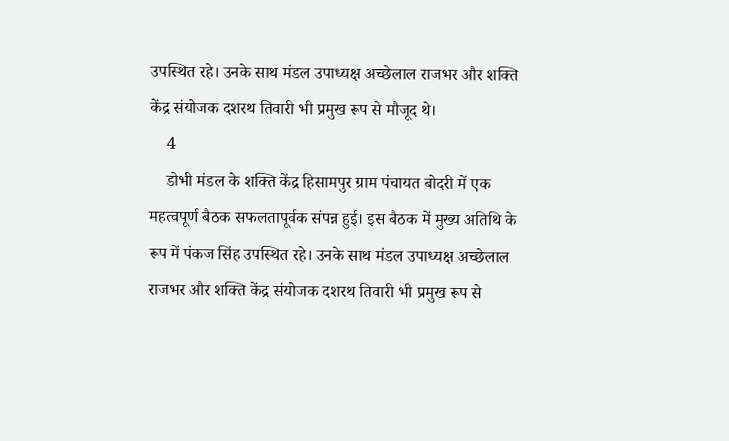उपस्थित रहे। उनके साथ मंडल उपाध्यक्ष अच्छेलाल राजभर और शक्ति केंद्र संयोजक दशरथ तिवारी भी प्रमुख रूप से मौजूद थे।
    4
    डोभी मंडल के शक्ति केंद्र हिसामपुर ग्राम पंचायत बोदरी में एक महत्वपूर्ण बैठक सफलतापूर्वक संपन्न हुई। इस बैठक में मुख्य अतिथि के रूप में पंकज सिंह उपस्थित रहे। उनके साथ मंडल उपाध्यक्ष अच्छेलाल राजभर और शक्ति केंद्र संयोजक दशरथ तिवारी भी प्रमुख रूप से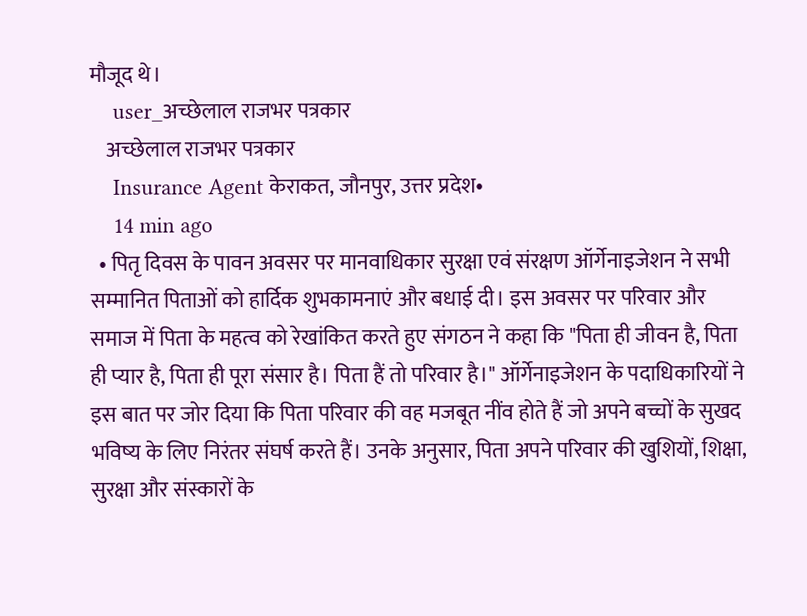मौजूद थे।
    user_अच्छेलाल राजभर पत्रकार
    अच्छेलाल राजभर पत्रकार
    Insurance Agent केराकत, जौनपुर, उत्तर प्रदेश•
    14 min ago
  • पितृ दिवस के पावन अवसर पर मानवाधिकार सुरक्षा एवं संरक्षण ऑर्गेनाइजेशन ने सभी सम्मानित पिताओं को हार्दिक शुभकामनाएं और बधाई दी। इस अवसर पर परिवार और समाज में पिता के महत्व को रेखांकित करते हुए संगठन ने कहा कि "पिता ही जीवन है, पिता ही प्यार है, पिता ही पूरा संसार है। पिता हैं तो परिवार है।" ऑर्गेनाइजेशन के पदाधिकारियों ने इस बात पर जोर दिया कि पिता परिवार की वह मजबूत नींव होते हैं जो अपने बच्चों के सुखद भविष्य के लिए निरंतर संघर्ष करते हैं। उनके अनुसार, पिता अपने परिवार की खुशियों, शिक्षा, सुरक्षा और संस्कारों के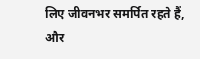लिए जीवनभर समर्पित रहते हैं, और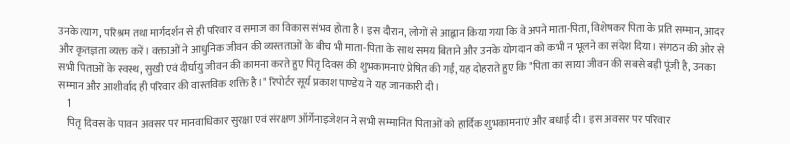उनके त्याग, परिश्रम तथा मार्गदर्शन से ही परिवार व समाज का विकास संभव होता है। इस दौरान, लोगों से आह्वान किया गया कि वे अपने माता-पिता, विशेषकर पिता के प्रति सम्मान, आदर और कृतज्ञता व्यक्त करें। वक्ताओं ने आधुनिक जीवन की व्यस्तताओं के बीच भी माता-पिता के साथ समय बिताने और उनके योगदान को कभी न भूलने का संदेश दिया। संगठन की ओर से सभी पिताओं के स्वस्थ, सुखी एवं दीर्घायु जीवन की कामना करते हुए पितृ दिवस की शुभकामनाएं प्रेषित की गईं, यह दोहराते हुए कि "पिता का साया जीवन की सबसे बड़ी पूंजी है, उनका सम्मान और आशीर्वाद ही परिवार की वास्तविक शक्ति है।" रिपोर्टर सूर्य प्रकाश पाण्डेय ने यह जानकारी दी।
    1
    पितृ दिवस के पावन अवसर पर मानवाधिकार सुरक्षा एवं संरक्षण ऑर्गेनाइजेशन ने सभी सम्मानित पिताओं को हार्दिक शुभकामनाएं और बधाई दी। इस अवसर पर परिवार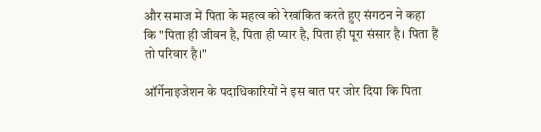और समाज में पिता के महत्व को रेखांकित करते हुए संगठन ने कहा कि "पिता ही जीवन है, पिता ही प्यार है, पिता ही पूरा संसार है। पिता हैं तो परिवार है।"

ऑर्गेनाइजेशन के पदाधिकारियों ने इस बात पर जोर दिया कि पिता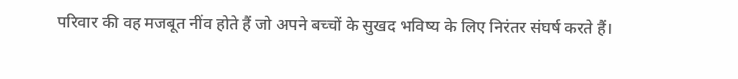परिवार की वह मजबूत नींव होते हैं जो अपने बच्चों के सुखद भविष्य के लिए निरंतर संघर्ष करते हैं।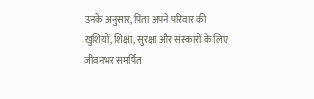उनके अनुसार, पिता अपने परिवार की खुशियों, शिक्षा, सुरक्षा और संस्कारों के लिए जीवनभर समर्पित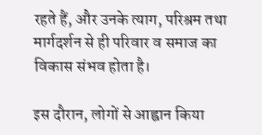रहते हैं, और उनके त्याग, परिश्रम तथा मार्गदर्शन से ही परिवार व समाज का विकास संभव होता है।

इस दौरान, लोगों से आह्वान किया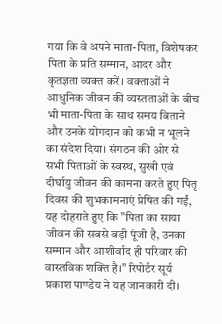गया कि वे अपने माता-पिता, विशेषकर पिता के प्रति सम्मान, आदर और कृतज्ञता व्यक्त करें। वक्ताओं ने आधुनिक जीवन की व्यस्तताओं के बीच भी माता-पिता के साथ समय बिताने और उनके योगदान को कभी न भूलने का संदेश दिया। संगठन की ओर से सभी पिताओं के स्वस्थ, सुखी एवं दीर्घायु जीवन की कामना करते हुए पितृ दिवस की शुभकामनाएं प्रेषित की गईं, यह दोहराते हुए कि "पिता का साया जीवन की सबसे बड़ी पूंजी है, उनका सम्मान और आशीर्वाद ही परिवार की वास्तविक शक्ति है।" रिपोर्टर सूर्य प्रकाश पाण्डेय ने यह जानकारी दी।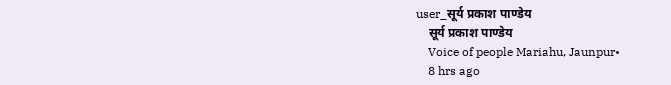user_सूर्य प्रकाश पाण्डेय
    सूर्य प्रकाश पाण्डेय
    Voice of people Mariahu, Jaunpur•
    8 hrs ago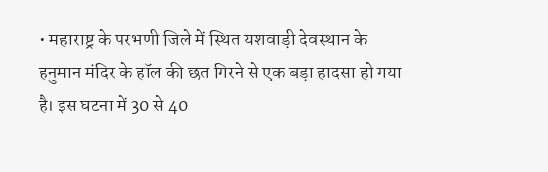• महाराष्ट्र के परभणी जिले में स्थित यशवाड़ी देवस्थान के हनुमान मंदिर के हॉल की छत गिरने से एक बड़ा हादसा हो गया है। इस घटना में 30 से 40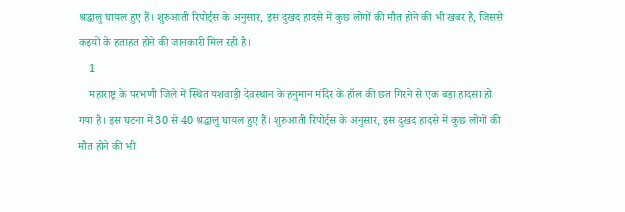श्रद्धालु घायल हुए हैं। शुरुआती रिपोर्ट्स के अनुसार, इस दुखद हादसे में कुछ लोगों की मौत होने की भी खबर है, जिससे कइयों के हताहत होने की जानकारी मिल रही है।
    1
    महाराष्ट्र के परभणी जिले में स्थित यशवाड़ी देवस्थान के हनुमान मंदिर के हॉल की छत गिरने से एक बड़ा हादसा हो गया है। इस घटना में 30 से 40 श्रद्धालु घायल हुए हैं। शुरुआती रिपोर्ट्स के अनुसार, इस दुखद हादसे में कुछ लोगों की मौत होने की भी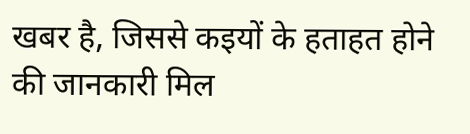खबर है, जिससे कइयों के हताहत होने की जानकारी मिल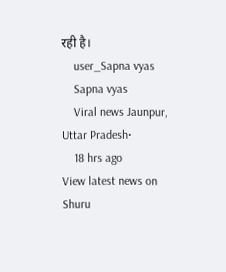रही है।
    user_Sapna vyas
    Sapna vyas
    Viral news Jaunpur, Uttar Pradesh•
    18 hrs ago
View latest news on Shuru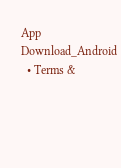App
Download_Android
  • Terms &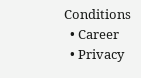Conditions
  • Career
  • Privacy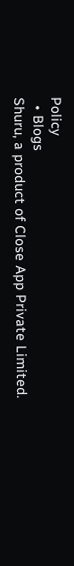Policy
  • Blogs
Shuru, a product of Close App Private Limited.